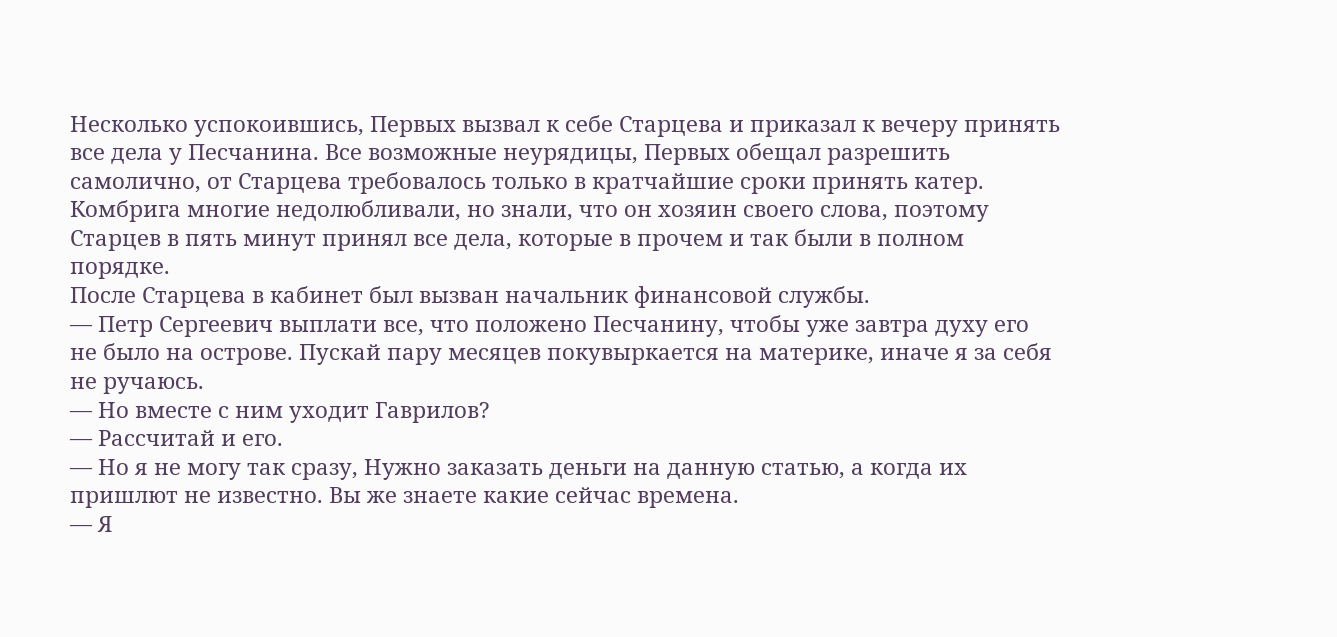Несколько успокоившись, Первых вызвал к себе Старцева и приказал к вечеру принять все дела у Песчанина. Все возможные неурядицы, Первых обещал разрешить самолично, от Старцева требовалось только в кратчайшие сроки принять катер. Комбрига многие недолюбливали, но знали, что он хозяин своего слова, поэтому Старцев в пять минут принял все дела, которые в прочем и так были в полном порядке.
После Старцева в кабинет был вызван начальник финансовой службы.
— Петр Сергеевич выплати все, что положено Песчанину, чтобы уже завтра духу его не было на острове. Пускай пару месяцев покувыркается на материке, иначе я за себя не ручаюсь.
— Но вместе с ним уходит Гаврилов?
— Рассчитай и его.
— Но я не могу так сразу, Нужно заказать деньги на данную статью, а когда их пришлют не известно. Вы же знаете какие сейчас времена.
— Я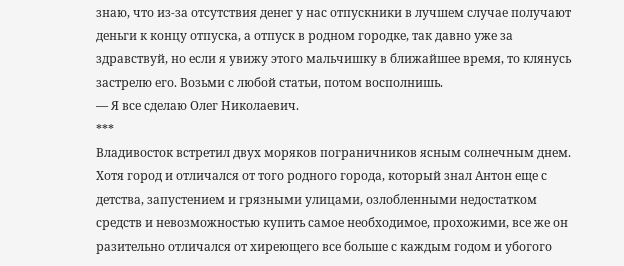знаю, что из-за отсутствия денег у нас отпускники в лучшем случае получают деньги к концу отпуска, а отпуск в родном городке, так давно уже за здравствуй, но если я увижу этого мальчишку в ближайшее время, то клянусь застрелю его. Возьми с любой статьи, потом восполнишь.
— Я все сделаю Олег Николаевич.
***
Владивосток встретил двух моряков пограничников ясным солнечным днем. Хотя город и отличался от того родного города, который знал Антон еще с детства, запустением и грязными улицами, озлобленными недостатком средств и невозможностью купить самое необходимое, прохожими, все же он разительно отличался от хиреющего все больше с каждым годом и убогого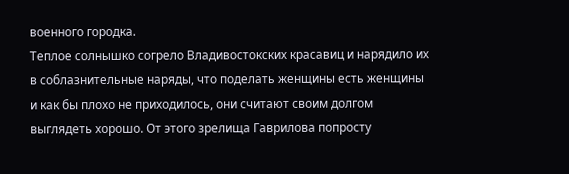военного городка.
Теплое солнышко согрело Владивостокских красавиц и нарядило их в соблазнительные наряды, что поделать женщины есть женщины и как бы плохо не приходилось, они считают своим долгом выглядеть хорошо. От этого зрелища Гаврилова попросту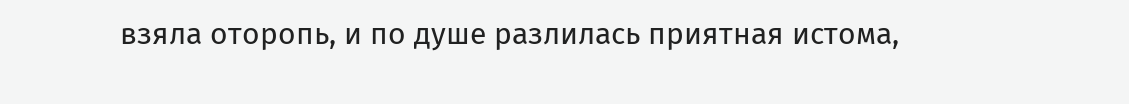взяла оторопь, и по душе разлилась приятная истома,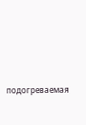подогреваемая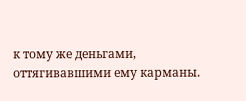к тому же деньгами, оттягивавшими ему карманы.